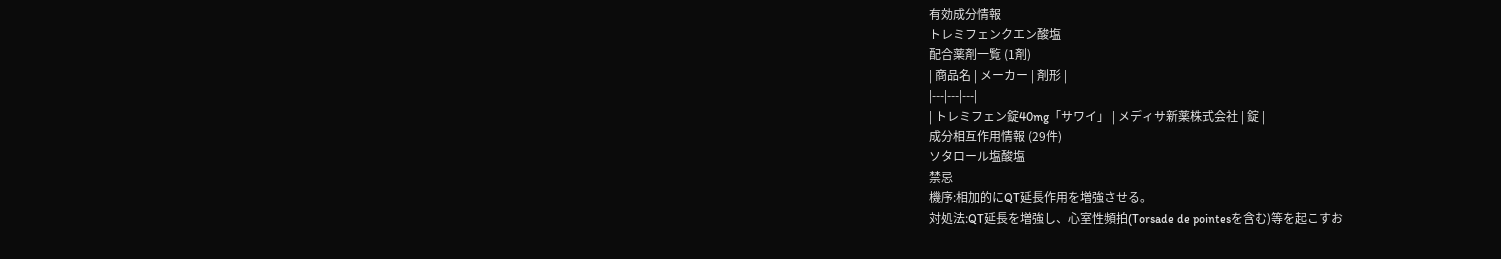有効成分情報
トレミフェンクエン酸塩
配合薬剤一覧 (1剤)
| 商品名 | メーカー | 剤形 |
|---|---|---|
| トレミフェン錠40mg「サワイ」 | メディサ新薬株式会社 | 錠 |
成分相互作用情報 (29件)
ソタロール塩酸塩
禁忌
機序:相加的にQT延長作用を増強させる。
対処法:QT延長を増強し、心室性頻拍(Torsade de pointesを含む)等を起こすお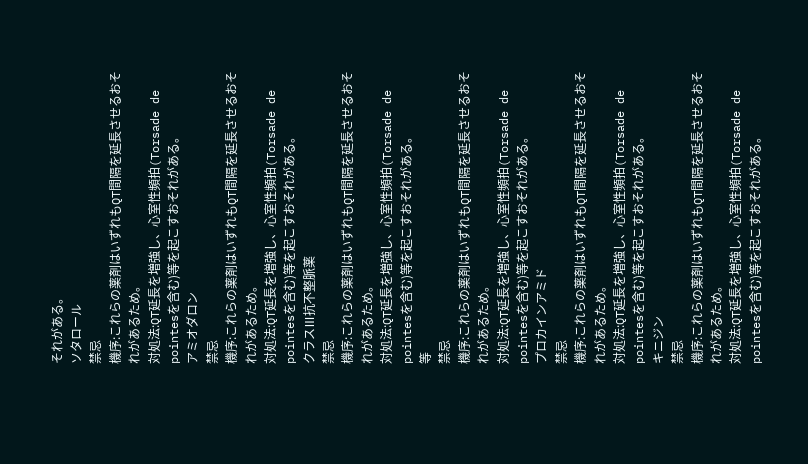それがある。
ソタロール
禁忌
機序:これらの薬剤はいずれもQT間隔を延長させるおそれがあるため。
対処法:QT延長を増強し、心室性頻拍(Torsade de pointesを含む)等を起こすおそれがある。
アミオダロン
禁忌
機序:これらの薬剤はいずれもQT間隔を延長させるおそれがあるため。
対処法:QT延長を増強し、心室性頻拍(Torsade de pointesを含む)等を起こすおそれがある。
クラスⅢ抗不整脈薬
禁忌
機序:これらの薬剤はいずれもQT間隔を延長させるおそれがあるため。
対処法:QT延長を増強し、心室性頻拍(Torsade de pointesを含む)等を起こすおそれがある。
等
禁忌
機序:これらの薬剤はいずれもQT間隔を延長させるおそれがあるため。
対処法:QT延長を増強し、心室性頻拍(Torsade de pointesを含む)等を起こすおそれがある。
プロカインアミド
禁忌
機序:これらの薬剤はいずれもQT間隔を延長させるおそれがあるため。
対処法:QT延長を増強し、心室性頻拍(Torsade de pointesを含む)等を起こすおそれがある。
キニジン
禁忌
機序:これらの薬剤はいずれもQT間隔を延長させるおそれがあるため。
対処法:QT延長を増強し、心室性頻拍(Torsade de pointesを含む)等を起こすおそれがある。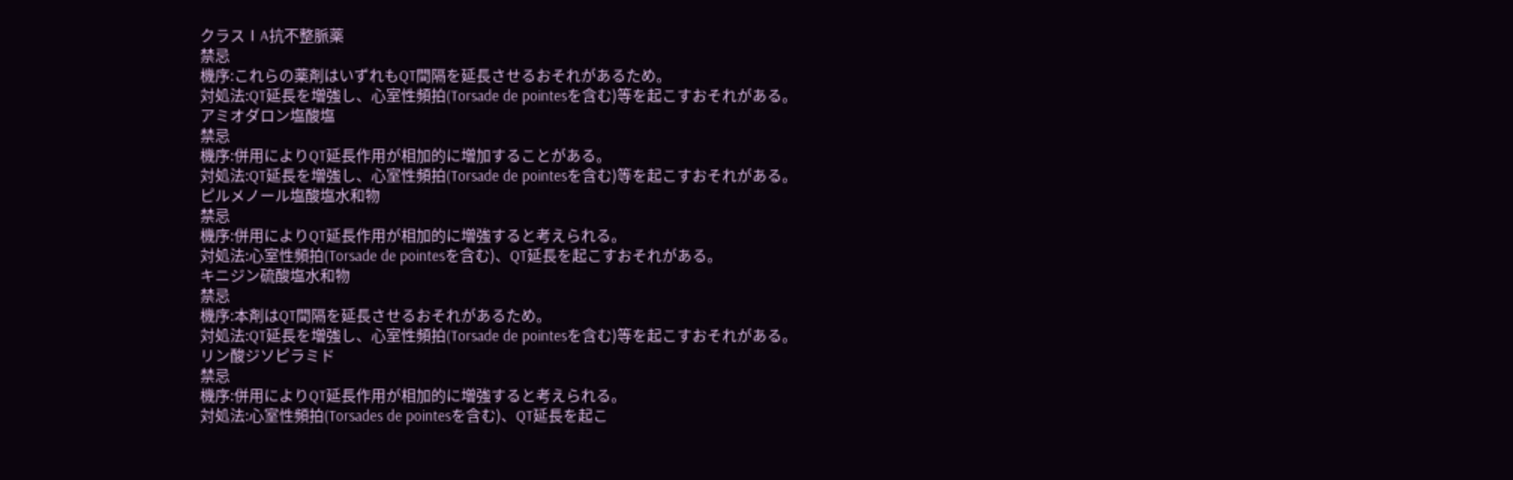クラスⅠA抗不整脈薬
禁忌
機序:これらの薬剤はいずれもQT間隔を延長させるおそれがあるため。
対処法:QT延長を増強し、心室性頻拍(Torsade de pointesを含む)等を起こすおそれがある。
アミオダロン塩酸塩
禁忌
機序:併用によりQT延長作用が相加的に増加することがある。
対処法:QT延長を増強し、心室性頻拍(Torsade de pointesを含む)等を起こすおそれがある。
ピルメノール塩酸塩水和物
禁忌
機序:併用によりQT延長作用が相加的に増強すると考えられる。
対処法:心室性頻拍(Torsade de pointesを含む)、QT延長を起こすおそれがある。
キニジン硫酸塩水和物
禁忌
機序:本剤はQT間隔を延長させるおそれがあるため。
対処法:QT延長を増強し、心室性頻拍(Torsade de pointesを含む)等を起こすおそれがある。
リン酸ジソピラミド
禁忌
機序:併用によりQT延長作用が相加的に増強すると考えられる。
対処法:心室性頻拍(Torsades de pointesを含む)、QT延長を起こ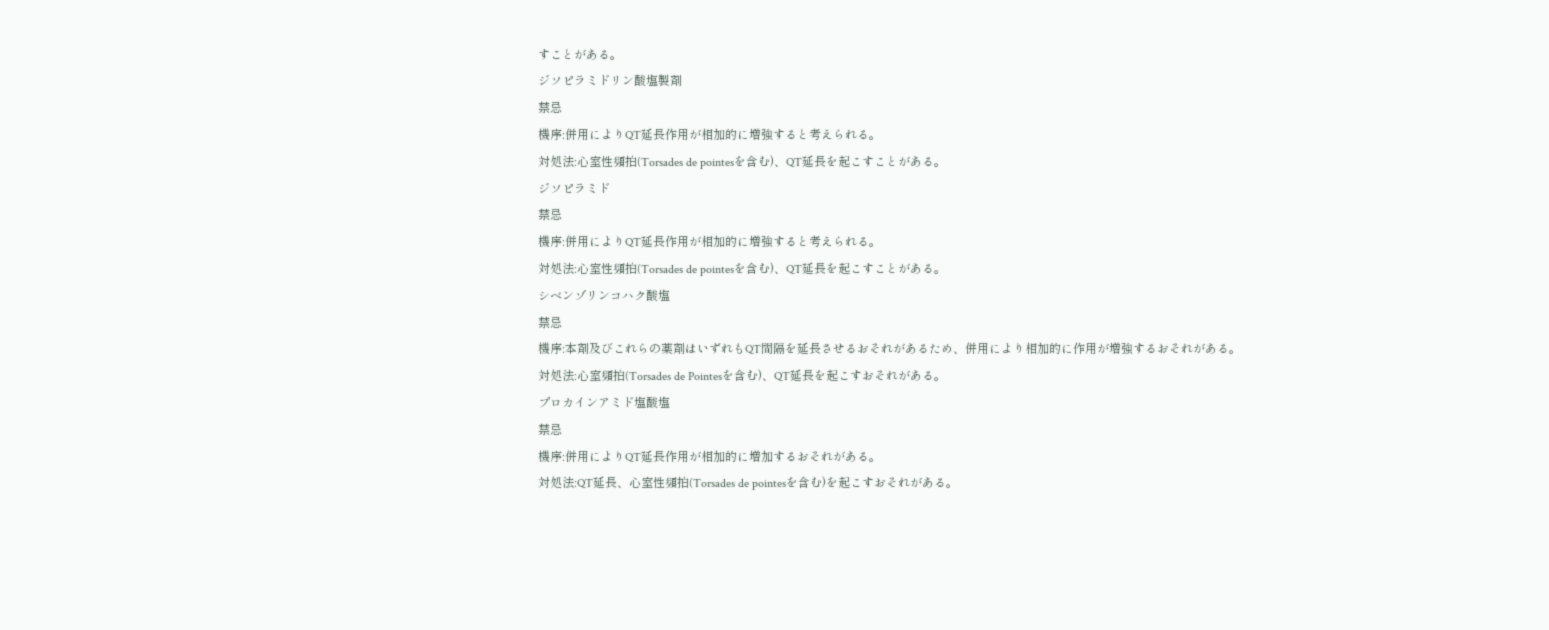すことがある。
ジソピラミドリン酸塩製剤
禁忌
機序:併用によりQT延長作用が相加的に増強すると考えられる。
対処法:心室性頻拍(Torsades de pointesを含む)、QT延長を起こすことがある。
ジソピラミド
禁忌
機序:併用によりQT延長作用が相加的に増強すると考えられる。
対処法:心室性頻拍(Torsades de pointesを含む)、QT延長を起こすことがある。
シベンゾリンコハク酸塩
禁忌
機序:本剤及びこれらの薬剤はいずれもQT間隔を延長させるおそれがあるため、併用により相加的に作用が増強するおそれがある。
対処法:心室頻拍(Torsades de Pointesを含む)、QT延長を起こすおそれがある。
プロカインアミド塩酸塩
禁忌
機序:併用によりQT延長作用が相加的に増加するおそれがある。
対処法:QT延長、心室性頻拍(Torsades de pointesを含む)を起こすおそれがある。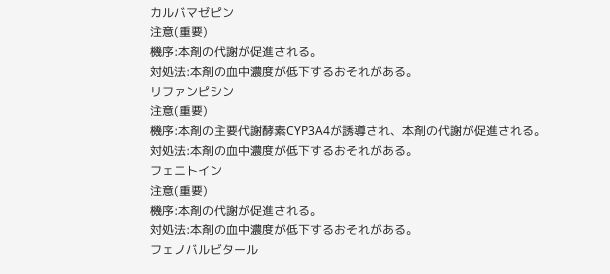カルバマゼピン
注意(重要)
機序:本剤の代謝が促進される。
対処法:本剤の血中濃度が低下するおそれがある。
リファンピシン
注意(重要)
機序:本剤の主要代謝酵素CYP3A4が誘導され、本剤の代謝が促進される。
対処法:本剤の血中濃度が低下するおそれがある。
フェニトイン
注意(重要)
機序:本剤の代謝が促進される。
対処法:本剤の血中濃度が低下するおそれがある。
フェノバルビタール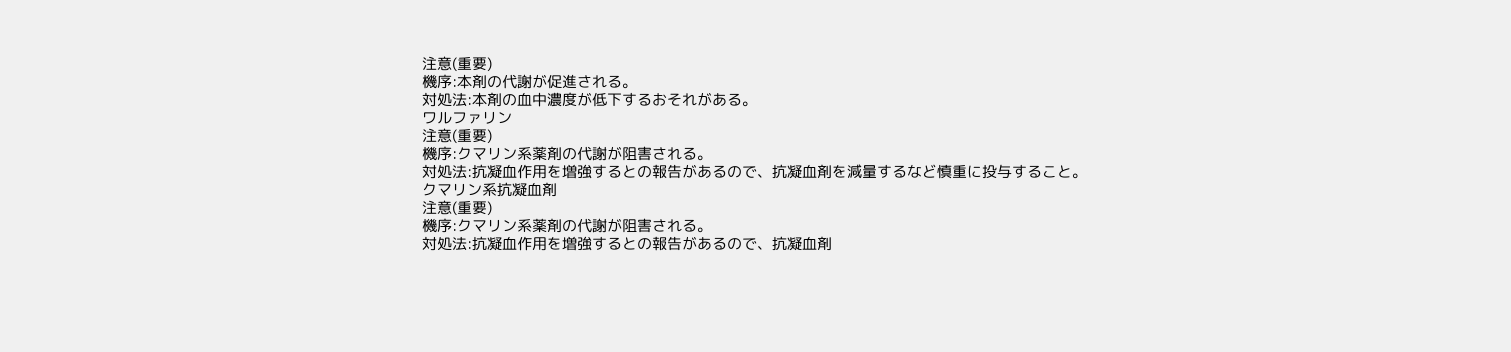注意(重要)
機序:本剤の代謝が促進される。
対処法:本剤の血中濃度が低下するおそれがある。
ワルファリン
注意(重要)
機序:クマリン系薬剤の代謝が阻害される。
対処法:抗凝血作用を増強するとの報告があるので、抗凝血剤を減量するなど慎重に投与すること。
クマリン系抗凝血剤
注意(重要)
機序:クマリン系薬剤の代謝が阻害される。
対処法:抗凝血作用を増強するとの報告があるので、抗凝血剤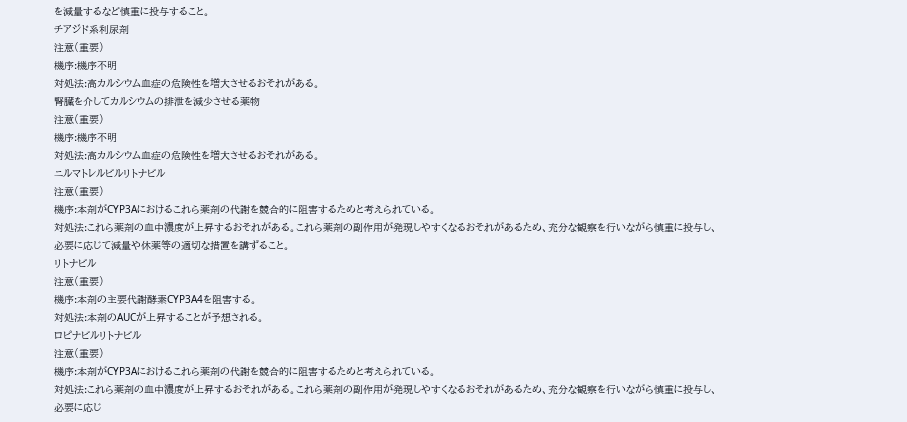を減量するなど慎重に投与すること。
チアジド系利尿剤
注意(重要)
機序:機序不明
対処法:高カルシウム血症の危険性を増大させるおそれがある。
腎臓を介してカルシウムの排泄を減少させる薬物
注意(重要)
機序:機序不明
対処法:高カルシウム血症の危険性を増大させるおそれがある。
ニルマトレルビルリトナビル
注意(重要)
機序:本剤がCYP3Aにおけるこれら薬剤の代謝を競合的に阻害するためと考えられている。
対処法:これら薬剤の血中濃度が上昇するおそれがある。これら薬剤の副作用が発現しやすくなるおそれがあるため、充分な観察を行いながら慎重に投与し、必要に応じて減量や休薬等の適切な措置を講ずること。
リトナビル
注意(重要)
機序:本剤の主要代謝酵素CYP3A4を阻害する。
対処法:本剤のAUCが上昇することが予想される。
ロピナビルリトナビル
注意(重要)
機序:本剤がCYP3Aにおけるこれら薬剤の代謝を競合的に阻害するためと考えられている。
対処法:これら薬剤の血中濃度が上昇するおそれがある。これら薬剤の副作用が発現しやすくなるおそれがあるため、充分な観察を行いながら慎重に投与し、必要に応じ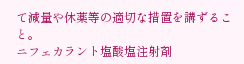て減量や休薬等の適切な措置を講ずること。
ニフェカラント塩酸塩注射剤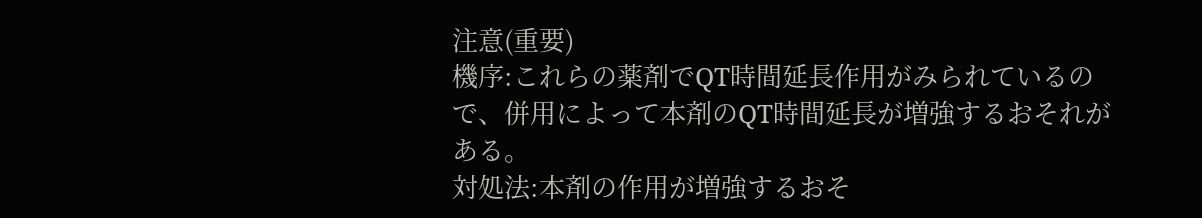注意(重要)
機序:これらの薬剤でQT時間延長作用がみられているので、併用によって本剤のQT時間延長が増強するおそれがある。
対処法:本剤の作用が増強するおそ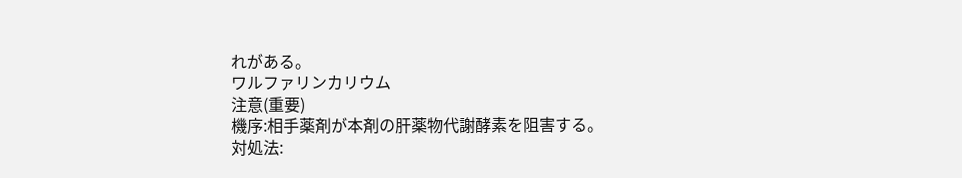れがある。
ワルファリンカリウム
注意(重要)
機序:相手薬剤が本剤の肝薬物代謝酵素を阻害する。
対処法: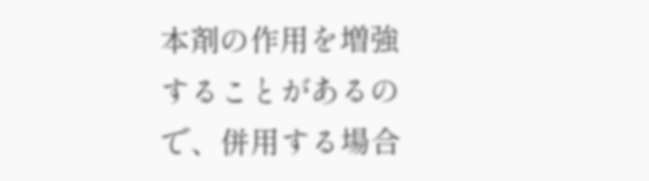本剤の作用を増強することがあるので、併用する場合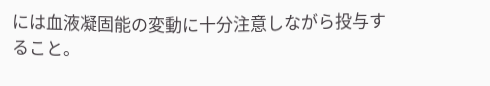には血液凝固能の変動に十分注意しながら投与すること。